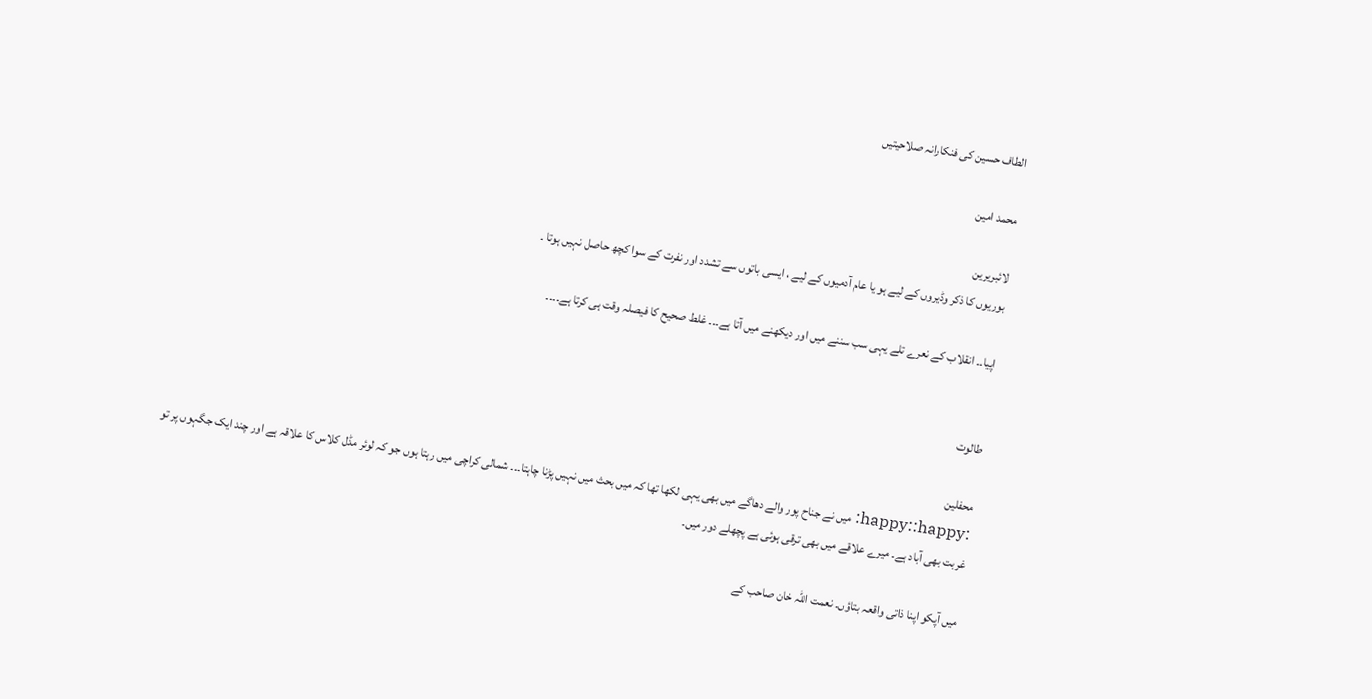الطاف حسین کی فنکارانہ صلاحیتیں

محمد امین

لائبریرین
بوريوں كا ذكر وڈيروں کے ليے ہو يا عام آدميوں كے ليے ، ايسى باتوں سے تشدد اور نفرت كے سوا كچھ حاصل نہيں ہوتا ۔

اپیا۔۔ انقلاب کے نعرے تلے یہی سب سننے میں اور دیکھنے میں آتا ہے۔۔۔ غلط صحیح کا فیصلہ وقت ہی کرتا ہے۔۔۔۔


طالوت

محفلین
:happy::happy: میں نے جناح پور والے دھاگے میں بھی یہی لکھا تھا کہ میں بحث میں نہیں پڑنا چاہتا۔۔۔ شمالی کراچی میں رہتا ہوں جو کہ لوئر مڈل کلاس کا علاقہ ہے اور چند ایک جگہوں پر تو غربت بھی آباد ہے۔ میرے علاقے میں بھی ترقی ہوئی ہے پچھلے دور میں۔

میں آپکو اپنا ذاتی واقعہ بتاؤں۔ نعمت اللہ خان صاحب کے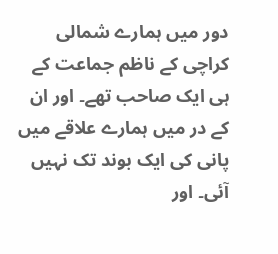دور میں ہمارے شمالی کراچی کے ناظم جماعت کے ہی ایک صاحب تھے۔ اور ان کے در میں ہمارے علاقے میں پانی کی ایک بوند تک نہیں آئی۔ اور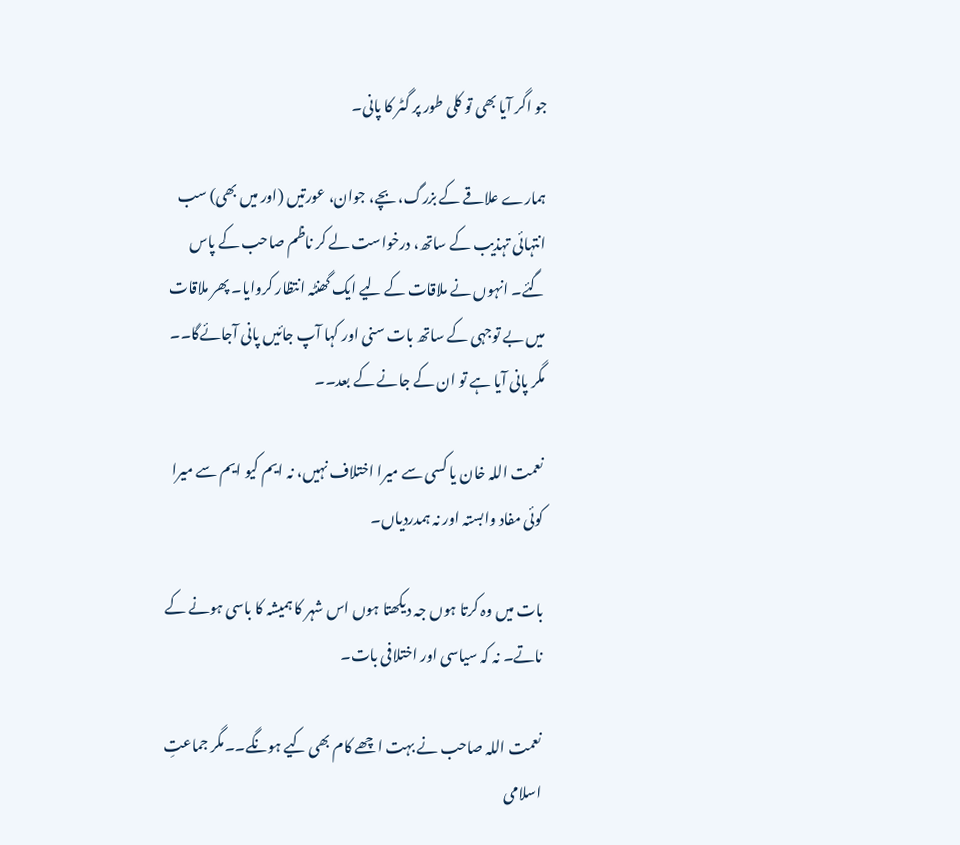جو اگر آیا بھی تو کلی طور پر گٹر کا پانی۔

ہمارے علاقے کے بزرگ، بچے، جوان، عورتیں (اور میں بھی) سب انتہائی تہذیب کے ساتھ، درخواست لے کر ناظم صاحب کے پاس گئے۔ انہوں نے ملاقات کے لیے ایک گھنٹہ انتظار کروایا۔ پھر ملاقات میں بے توجہی کے ساتھ بات سنی اور کہا آپ جائیں پانی آجائےگا۔۔ مگر پانی آیا ہے تو ان کے جانے کے بعد۔۔

نعمت اللہ خان یا کسی سے میرا اختلاف نہیں، نہ ایم کیو ایم سے میرا کوئی مفاد وابستہ اور نہ ہمدردیاں۔

بات میں وہ کرتا ہوں جہ دیکھتا ہوں اس شہر کا ہمیشہ کا باسی ہونے کے ناتے۔ نہ کہ سیاسی اور اختلافی بات۔

نعمت اللہ صاحب نے بہت اچھے کام بھی کیے ہونگے۔۔مگر جماعتِ اسلامی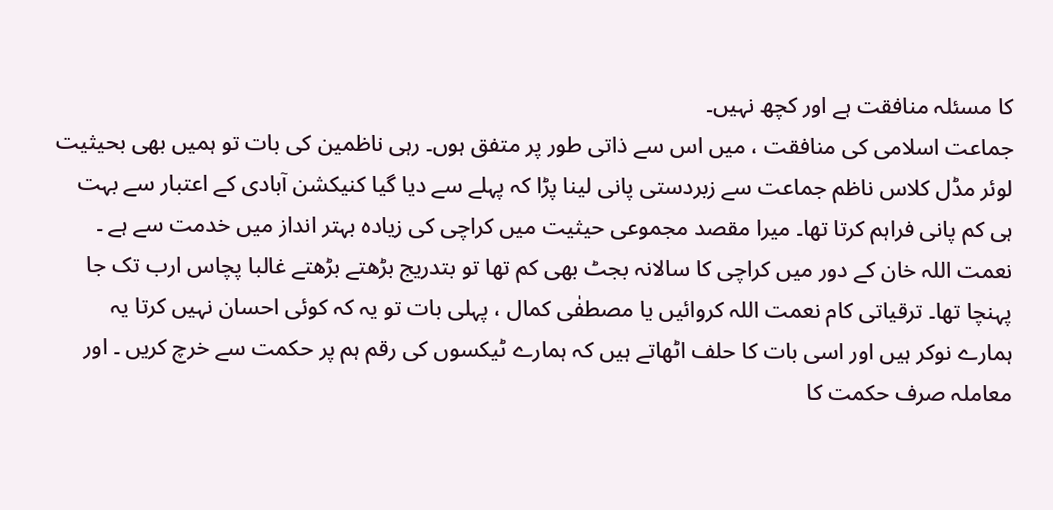کا مسئلہ منافقت ہے اور کچھ نہیں۔
جماعت اسلامی کی منافقت ، میں اس سے ذاتی طور پر متفق ہوں۔ رہی ناظمین کی بات تو ہمیں بھی بحیثیت لوئر مڈل کلاس ناظم جماعت سے زبردستی پانی لینا پڑا کہ پہلے سے دیا گیا کنیکشن آبادی کے اعتبار سے بہت ہی کم پانی فراہم کرتا تھا۔ میرا مقصد مجموعی حیثیت میں کراچی کی زیادہ بہتر انداز میں خدمت سے ہے ۔ نعمت اللہ خان کے دور میں کراچی کا سالانہ بجٹ بھی کم تھا تو بتدریج بڑھتے بڑھتے غالبا پچاس ارب تک جا پہنچا تھا۔ ترقیاتی کام نعمت اللہ کروائیں یا مصطفٰی کمال ، پہلی بات تو یہ کہ کوئی احسان نہیں کرتا یہ ہمارے نوکر ہیں اور اسی بات کا حلف اٹھاتے ہیں کہ ہمارے ٹیکسوں کی رقم ہم پر حکمت سے خرچ کریں ۔ اور معاملہ صرف حکمت کا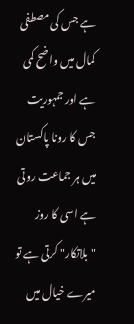ہے جس کی مصطفی کمال میں واضح کمی ہے اور جمہوریت جس کا رونا پاکستان میں ہر جماعت روتی ہے اسی کا روز "بلاتکار" کرتی ہے تو میرے خیال میں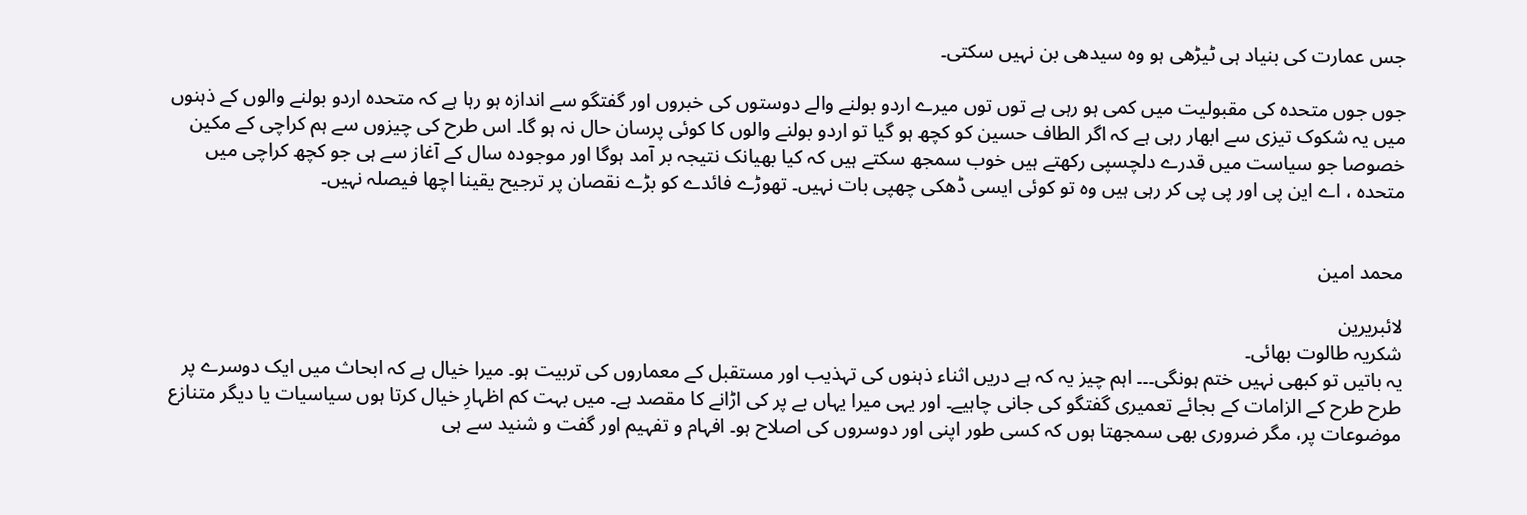جس عمارت کی بنیاد ہی ٹیڑھی ہو وہ سیدھی بن نہیں سکتی۔

جوں جوں متحدہ کی مقبولیت میں کمی ہو رہی ہے توں توں میرے اردو بولنے والے دوستوں کی خبروں اور گفتگو سے اندازہ ہو رہا ہے کہ متحدہ اردو بولنے والوں کے ذہنوں میں یہ شکوک تیزی سے ابھار رہی ہے کہ اگر الطاف حسین کو کچھ ہو گیا تو اردو بولنے والوں کا کوئی پرسان حال نہ ہو گا۔ اس طرح کی چیزوں سے ہم کراچی کے مکین خصوصا جو سیاست میں قدرے دلچسپی رکھتے ہیں خوب سمجھ سکتے ہیں کہ کیا بھیانک نتیجہ بر آمد ہوگا اور موجودہ سال کے آغاز سے ہی جو کچھ کراچی میں متحدہ ، اے این پی اور پی پی کر رہی ہیں وہ تو کوئی ایسی ڈھکی چھپی بات نہیں۔ تھوڑے فائدے کو بڑے نقصان پر ترجیح یقینا اچھا فیصلہ نہیں۔


محمد امین

لائبریرین
شکریہ طالوت بھائی۔
یہ باتیں تو کبھی نہیں ختم ہونگی۔۔۔ اہم چیز یہ کہ ہے دریں اثناء ذہنوں کی تہذیب اور مستقبل کے معماروں کی تربیت ہو۔ میرا خیال ہے کہ ابحاث میں ایک دوسرے پر طرح طرح کے الزامات کے بجائے تعمیری گفتگو کی جانی چاہیے۔ اور یہی میرا یہاں بے پر کی اڑانے کا مقصد ہے۔ میں بہت کم اظہارِ خیال کرتا ہوں سیاسیات یا دیگر متنازع موضوعات پر، مگر ضروری بھی سمجھتا ہوں کہ کسی طور اپنی اور دوسروں کی اصلاح ہو۔ افہام و تفہیم اور گفت و شنید سے ہی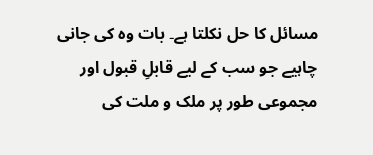مسائل کا حل نکلتا ہے۔ بات وہ کی جانی چاہیے جو سب کے لیے قابلِ قبول اور مجموعی طور پر ملک و ملت کی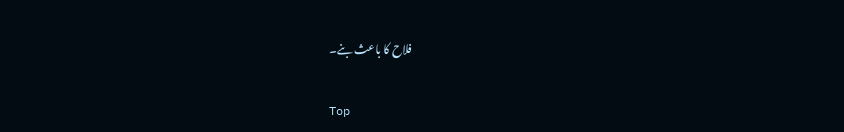فلاح کا باعث بنے۔

Top